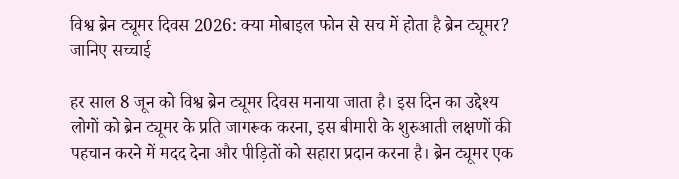विश्व ब्रेन ट्यूमर दिवस 2026: क्या मोबाइल फोन से सच में होता है ब्रेन ट्यूमर? जानिए सच्चाई

हर साल 8 जून को विश्व ब्रेन ट्यूमर दिवस मनाया जाता है। इस दिन का उद्देश्य लोगों को ब्रेन ट्यूमर के प्रति जागरूक करना, इस बीमारी के शुरुआती लक्षणों की पहचान करने में मदद देना और पीड़ितों को सहारा प्रदान करना है। ब्रेन ट्यूमर एक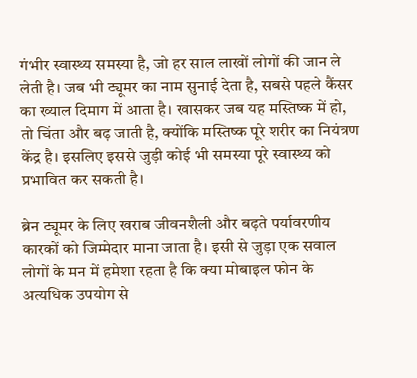गंभीर स्वास्थ्य समस्या है, जो हर साल लाखों लोगों की जान ले लेती है। जब भी ट्यूमर का नाम सुनाई देता है, सबसे पहले कैंसर का ख्याल दिमाग में आता है। खासकर जब यह मस्तिष्क में हो, तो चिंता और बढ़ जाती है, क्योंकि मस्तिष्क पूरे शरीर का नियंत्रण केंद्र है। इसलिए इससे जुड़ी कोई भी समस्या पूरे स्वास्थ्य को प्रभावित कर सकती है।

ब्रेन ट्यूमर के लिए खराब जीवनशैली और बढ़ते पर्यावरणीय कारकों को जिम्मेदार माना जाता है। इसी से जुड़ा एक सवाल लोगों के मन में हमेशा रहता है कि क्या मोबाइल फोन के अत्यधिक उपयोग से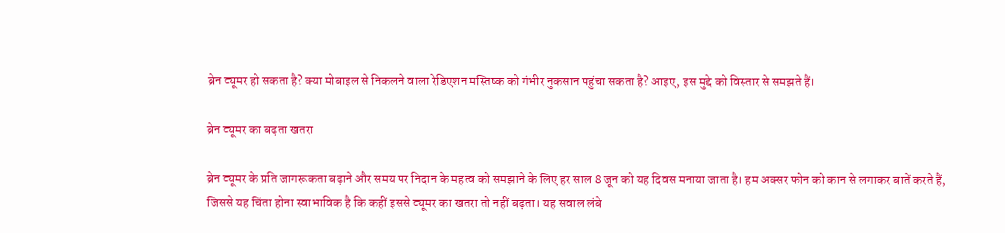ब्रेन ट्यूमर हो सकता है? क्या मोबाइल से निकलने वाला रेडिएशन मस्तिष्क को गंभीर नुकसान पहुंचा सकता है? आइए, इस मुद्दे को विस्तार से समझते हैं।

ब्रेन ट्यूमर का बढ़ता खतरा

ब्रेन ट्यूमर के प्रति जागरूकता बढ़ाने और समय पर निदान के महत्व को समझाने के लिए हर साल 8 जून को यह दिवस मनाया जाता है। हम अक्सर फोन को कान से लगाकर बातें करते हैं, जिससे यह चिंता होना स्वाभाविक है कि कहीं इससे ट्यूमर का खतरा तो नहीं बढ़ता। यह सवाल लंबे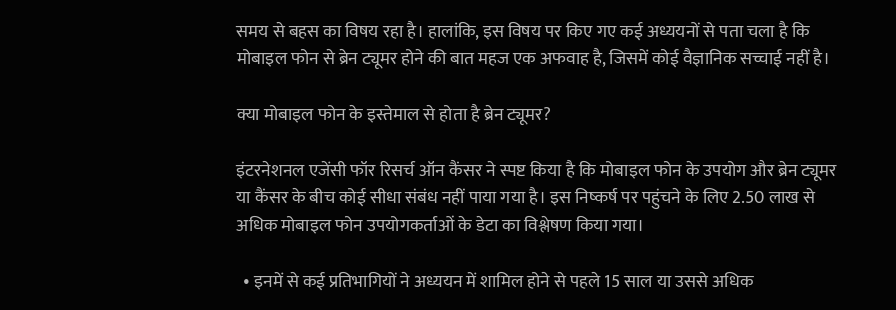समय से बहस का विषय रहा है। हालांकि, इस विषय पर किए गए कई अध्ययनों से पता चला है कि मोबाइल फोन से ब्रेन ट्यूमर होने की बात महज एक अफवाह है, जिसमें कोई वैज्ञानिक सच्चाई नहीं है।

क्या मोबाइल फोन के इस्तेमाल से होता है ब्रेन ट्यूमर?

इंटरनेशनल एजेंसी फॉर रिसर्च ऑन कैंसर ने स्पष्ट किया है कि मोबाइल फोन के उपयोग और ब्रेन ट्यूमर या कैंसर के बीच कोई सीधा संबंध नहीं पाया गया है। इस निष्कर्ष पर पहुंचने के लिए 2.50 लाख से अधिक मोबाइल फोन उपयोगकर्ताओं के डेटा का विश्लेषण किया गया।

  • इनमें से कई प्रतिभागियों ने अध्ययन में शामिल होने से पहले 15 साल या उससे अधिक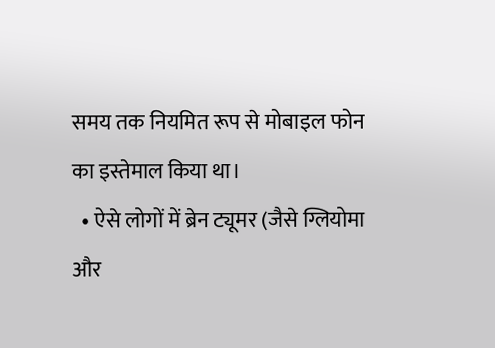समय तक नियमित रूप से मोबाइल फोन का इस्तेमाल किया था।
  • ऐसे लोगों में ब्रेन ट्यूमर (जैसे ग्लियोमा और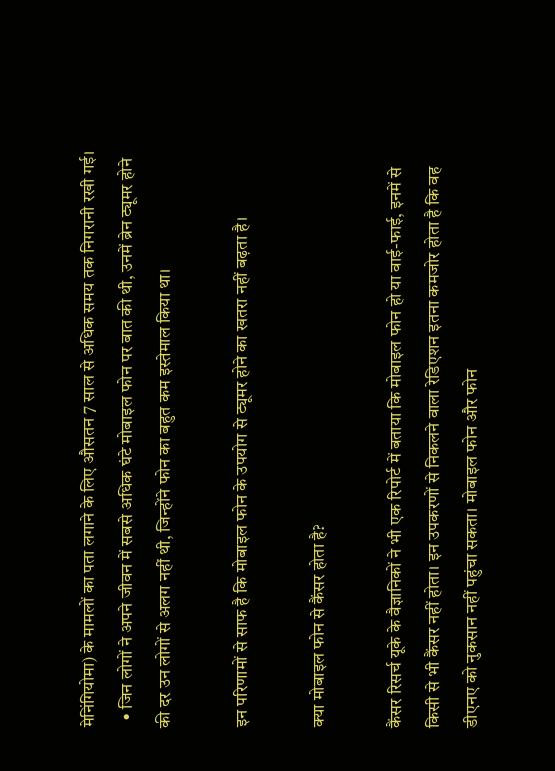मेनिंगियोमा) के मामलों का पता लगाने के लिए औसतन 7 साल से अधिक समय तक निगरानी रखी गई।
  • जिन लोगों ने अपने जीवन में सबसे अधिक घंटे मोबाइल फोन पर बात की थी, उनमें ब्रेन ट्यूमर होने की दर उन लोगों से अलग नहीं थी, जिन्होंने फोन का बहुत कम इस्तेमाल किया था।

इन परिणामों से साफ है कि मोबाइल फोन के उपयोग से ट्यूमर होने का खतरा नहीं बढ़ता है।

क्या मोबाइल फोन से कैंसर होता है?

कैंसर रिसर्च यूके के वैज्ञानिकों ने भी एक रिपोर्ट में बताया कि मोबाइल फोन हो या वाई-फाई, इनमें से किसी से भी कैंसर नहीं होता। इन उपकरणों से निकलने वाला रेडिएशन इतना कमजोर होता है कि वह डीएनए को नुकसान नहीं पहुंचा सकता। मोबाइल फोन और फोन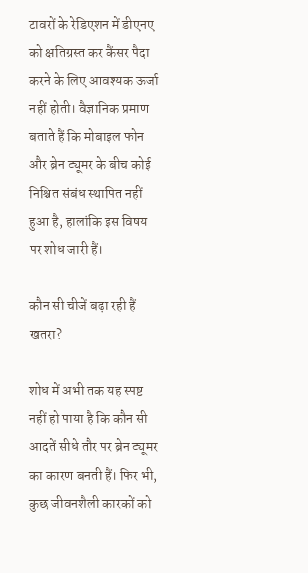टावरों के रेडिएशन में डीएनए को क्षतिग्रस्त कर कैंसर पैदा करने के लिए आवश्यक ऊर्जा नहीं होती। वैज्ञानिक प्रमाण बताते हैं कि मोबाइल फोन और ब्रेन ट्यूमर के बीच कोई निश्चित संबंध स्थापित नहीं हुआ है, हालांकि इस विषय पर शोध जारी हैं।

कौन सी चीजें बढ़ा रही हैं खतरा?

शोध में अभी तक यह स्पष्ट नहीं हो पाया है कि कौन सी आदतें सीधे तौर पर ब्रेन ट्यूमर का कारण बनती हैं। फिर भी, कुछ जीवनशैली कारकों को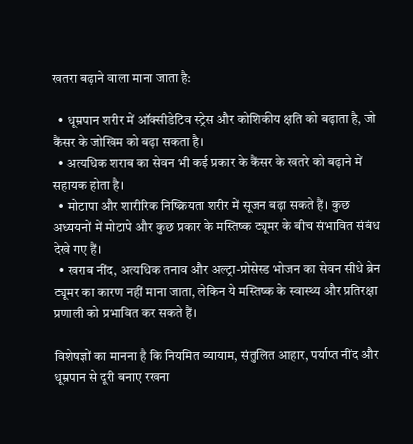खतरा बढ़ाने वाला माना जाता है:

  • धूम्रपान शरीर में ऑक्सीडेटिव स्ट्रेस और कोशिकीय क्षति को बढ़ाता है, जो कैंसर के जोखिम को बढ़ा सकता है।
  • अत्यधिक शराब का सेवन भी कई प्रकार के कैंसर के खतरे को बढ़ाने में सहायक होता है।
  • मोटापा और शारीरिक निष्क्रियता शरीर में सूजन बढ़ा सकते हैं। कुछ अध्ययनों में मोटापे और कुछ प्रकार के मस्तिष्क ट्यूमर के बीच संभावित संबंध देखे गए हैं।
  • खराब नींद, अत्यधिक तनाव और अल्ट्रा-प्रोसेस्ड भोजन का सेवन सीधे ब्रेन ट्यूमर का कारण नहीं माना जाता, लेकिन ये मस्तिष्क के स्वास्थ्य और प्रतिरक्षा प्रणाली को प्रभावित कर सकते हैं।

विशेषज्ञों का मानना है कि नियमित व्यायाम, संतुलित आहार, पर्याप्त नींद और धूम्रपान से दूरी बनाए रखना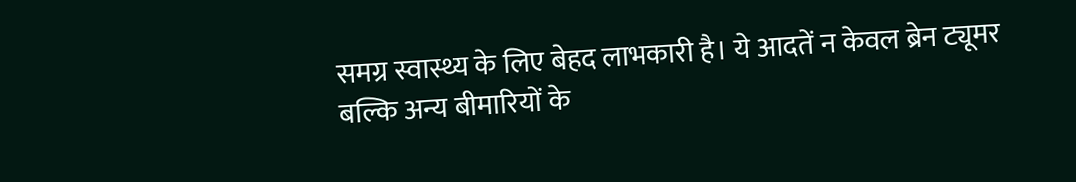समग्र स्वास्थ्य के लिए बेहद लाभकारी है। ये आदतें न केवल ब्रेन ट्यूमर बल्कि अन्य बीमारियों के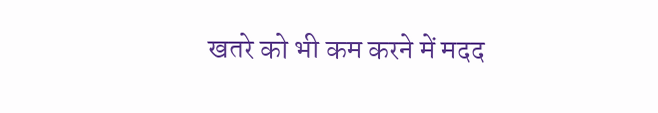खतरे को भी कम करने में मदद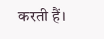करती हैं।